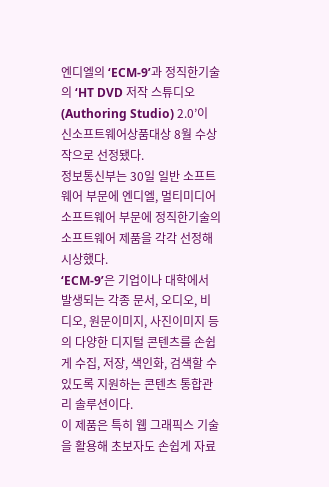엔디엘의 ‘ECM-9’과 정직한기술의 ‘HT DVD 저작 스튜디오(Authoring Studio) 2.0’이 신소프트웨어상품대상 8월 수상작으로 선정됐다.
정보통신부는 30일 일반 소프트웨어 부문에 엔디엘, 멀티미디어 소프트웨어 부문에 정직한기술의 소프트웨어 제품을 각각 선정해 시상했다.
‘ECM-9’은 기업이나 대학에서 발생되는 각종 문서, 오디오, 비디오, 원문이미지, 사진이미지 등의 다양한 디지털 콘텐츠를 손쉽게 수집, 저장, 색인화, 검색할 수 있도록 지원하는 콘텐츠 통합관리 솔루션이다.
이 제품은 특히 웹 그래픽스 기술을 활용해 초보자도 손쉽게 자료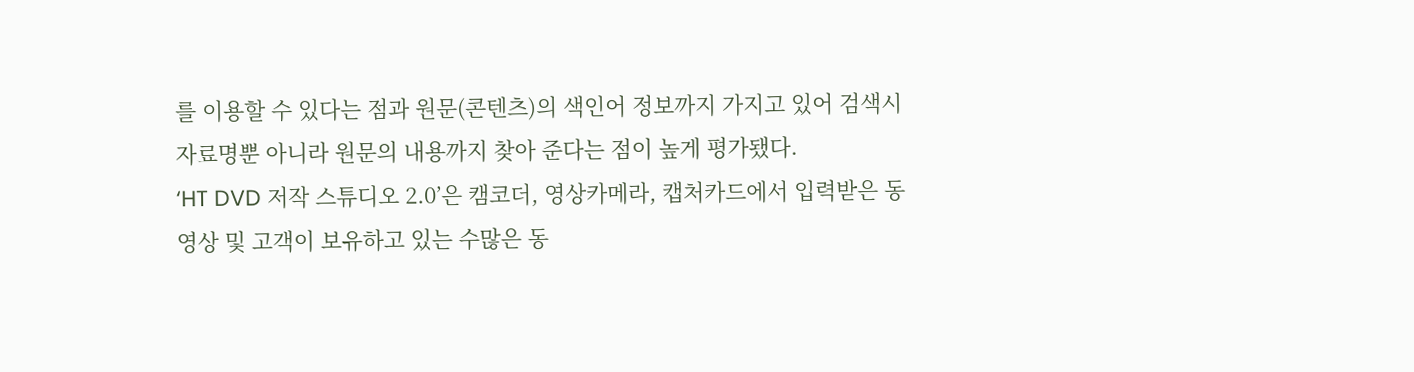를 이용할 수 있다는 점과 원문(콘텐츠)의 색인어 정보까지 가지고 있어 검색시 자료명뿐 아니라 원문의 내용까지 찾아 준다는 점이 높게 평가됐다.
‘HT DVD 저작 스튜디오 2.0’은 캠코더, 영상카메라, 캡처카드에서 입력받은 동영상 및 고객이 보유하고 있는 수많은 동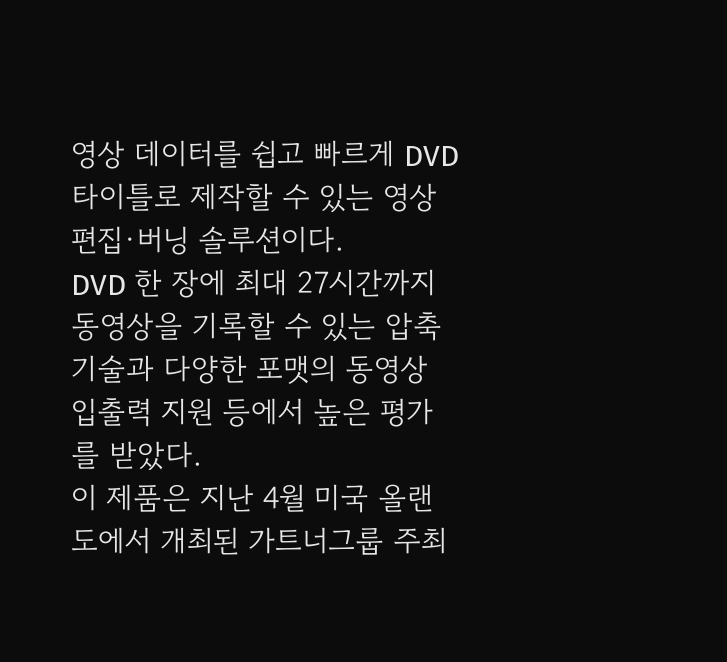영상 데이터를 쉽고 빠르게 DVD 타이틀로 제작할 수 있는 영상편집·버닝 솔루션이다.
DVD 한 장에 최대 27시간까지 동영상을 기록할 수 있는 압축기술과 다양한 포맷의 동영상 입출력 지원 등에서 높은 평가를 받았다.
이 제품은 지난 4월 미국 올랜도에서 개최된 가트너그룹 주최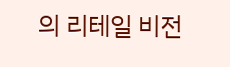의 리테일 비전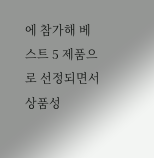에 참가해 베스트 5 제품으로 선정되면서 상품성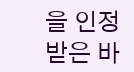을 인정받은 바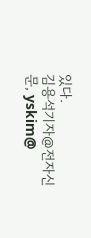있다.
김용석기자@전자신문, yskim@